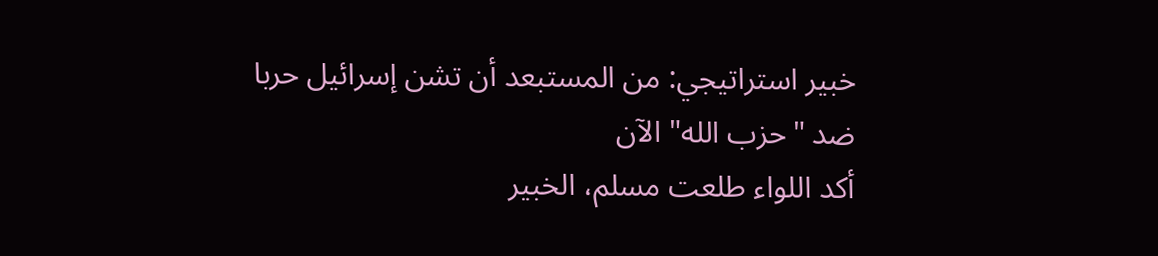خبير استراتيجي: من المستبعد أن تشن إسرائيل حربا ضد "حزب الله" الآن
أكد اللواء طلعت مسلم، الخبير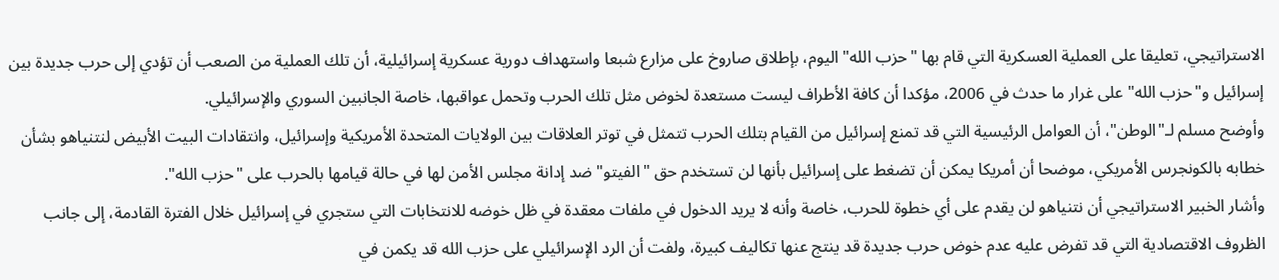الاستراتيجي، تعليقا على العملية العسكرية التي قام بها "حزب الله" اليوم، بإطلاق صاروخ على مزارع شبعا واستهداف دورية عسكرية إسرائيلية، أن تلك العملية من الصعب أن تؤدي إلى حرب جديدة بين إسرائيل و"حزب الله" على غرار ما حدث في 2006، مؤكدا أن كافة الأطراف ليست مستعدة لخوض مثل تلك الحرب وتحمل عواقبها، خاصة الجانبين السوري والإسرائيلي.
وأوضح مسلم لـ"الوطن"، أن العوامل الرئيسية التي قد تمنع إسرائيل من القيام بتلك الحرب تتمثل في توتر العلاقات بين الولايات المتحدة الأمريكية وإسرائيل، وانتقادات البيت الأبيض لنتنياهو بشأن خطابه بالكونجرس الأمريكي، موضحا أن أمريكا يمكن أن تضغط على إسرائيل بأنها لن تستخدم حق "الفيتو" ضد إدانة مجلس الأمن لها في حالة قيامها بالحرب على "حزب الله".
وأشار الخبير الاستراتيجي أن نتنياهو لن يقدم على أي خطوة للحرب، خاصة وأنه لا يريد الدخول في ملفات معقدة في ظل خوضه للانتخابات التي ستجري في إسرائيل خلال الفترة القادمة، إلى جانب الظروف الاقتصادية التي قد تفرض عليه عدم خوض حرب جديدة قد ينتج عنها تكاليف كبيرة، ولفت أن الرد الإسرائيلي على حزب الله قد يكمن في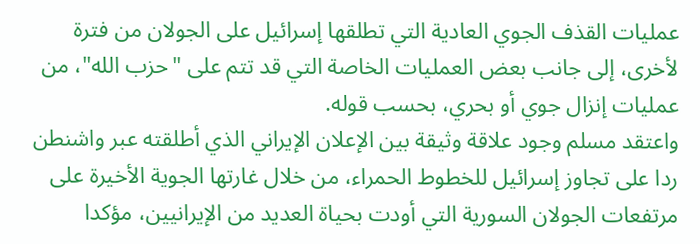عمليات القذف الجوي العادية التي تطلقها إسرائيل على الجولان من فترة لأخرى، إلى جانب بعض العمليات الخاصة التي قد تتم على "حزب الله"، من عمليات إنزال جوي أو بحري، بحسب قوله.
واعتقد مسلم وجود علاقة وثيقة بين الإعلان الإيراني الذي أطلقته عبر واشنطن ردا على تجاوز إسرائيل للخطوط الحمراء، من خلال غارتها الجوية الأخيرة على مرتفعات الجولان السورية التي أودت بحياة العديد من الإيرانيين، مؤكدا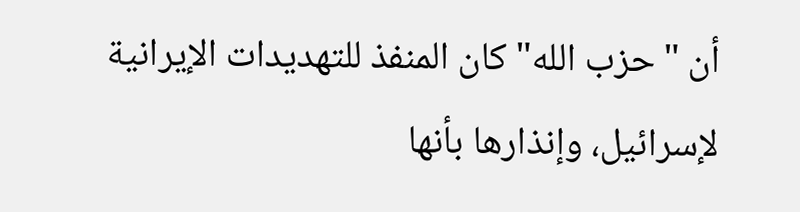أن "حزب الله" كان المنفذ للتهديدات الإيرانية لإسرائيل، وإنذارها بأنها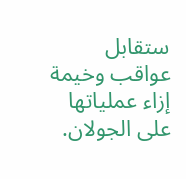ستقابل عواقب وخيمة إزاء عملياتها على الجولان.